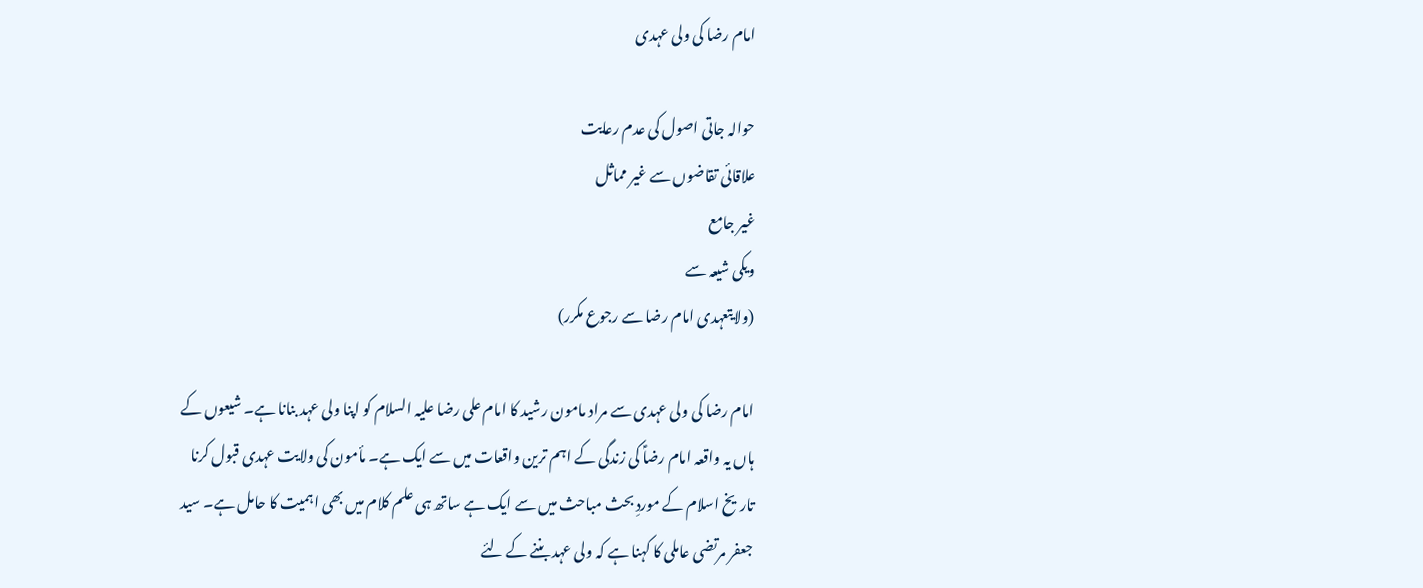امام رضا کی ولی عہدی

حوالہ جاتی اصول کی عدم رعایت
علاقائی تقاضوں سے غیر مماثل
غیر جامع
ویکی شیعہ سے
(ولایتعہدی امام رضا سے رجوع مکرر)

امام رضا کی ولی عہدی سے مراد مامون رشید کا امام علی رضا علیہ السلام کو اپنا ولی عہد بنانا ہے۔ شیعوں کے ہاں یہ واقعہ امام رضاؑ کی زندگی کے اہم ترین واقعات میں سے ایک ہے۔ مأمون کی ولایت عہدی قبول کرنا تاریخ اسلام کے موردِ بحث مباحث میں سے ایک ہے ساتھ ہی علم کلام میں بھی اہمیت کا حامل ہے۔ سید جعفر مرتضی عاملی کا کہنا ہے کہ ولی عہد بننے کے لئے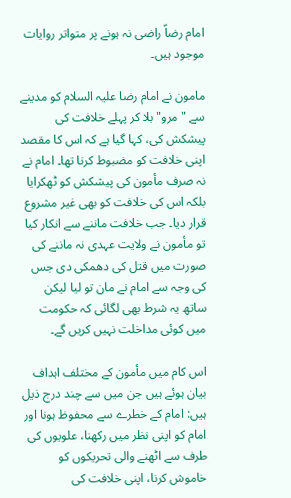امام رضاؑ راضی نہ ہونے پر متواتر روایات موجود ہیں۔

مامون نے امام رضا علیہ السلام کو مدینے سے "مرو" بلا کر پہلے خلافت کی پیشکش کی، کہا گیا ہے کہ اس کا مقصد اپنی خلافت کو مضبوط کرنا تھا۔ امام نے نہ صرف مأمون کی پیشکش کو ٹھکرایا بلکہ اس کی خلافت کو بھی غیر مشروع قرار دیا۔ جب خلافت ماننے سے انکار کیا تو مأمون نے ولایت عہدی نہ ماننے کی صورت میں قتل کی دھمکی دی جس کی وجہ سے امام نے مان تو لیا لیکن ساتھ یہ شرط بھی لگائی کہ حکومت میں کوئی مداخلت نہیں کریں گے۔

اس کام میں مأمون کے مختلف اہداف بیان ہوئے ہیں جن میں سے چند درج ذیل ہیں: امام کے خطرے سے محفوظ ہونا اور امام کو اپنی نظر میں رکھنا، علویوں کی طرف سے اٹھنے والی تحریکوں کو خاموش کرنا، اپنی خلافت کی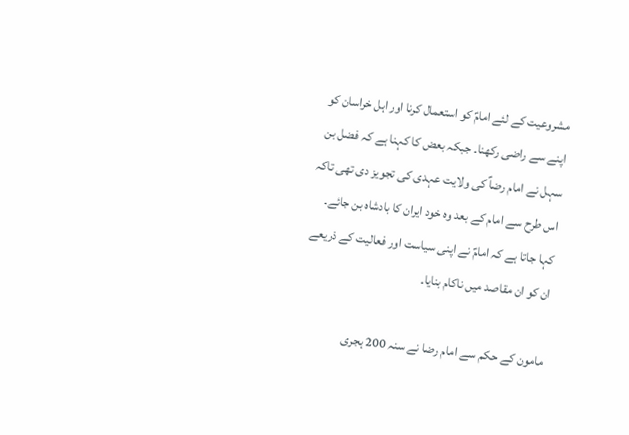مشروعیت کے لئے امامؑ کو استعمال کرنا اور اہل خراسان کو اپنے سے راضی رکھنا۔ جبکہ بعض کا کہنا ہے کہ فضل بن سہل نے امام رضاؑ کی ولایت عہدی کی تجویز دی تھی تاکہ اس طرح سے امام کے بعد وہ خود ایران کا بادشاہ بن جائے۔ کہا جاتا ہے کہ امامؑ نے اپنی سیاست اور فعالیت کے ذریعے ان کو ان مقاصد میں ناکام بنایا۔

مامون کے حکم سے امام رضا نے سنہ 200 ہجری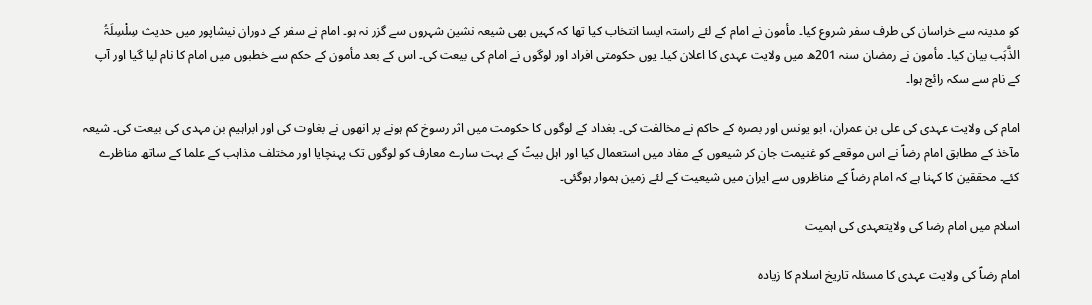کو مدینہ سے خراسان کی طرف سفر شروع کیا۔ مأمون نے امام کے لئے راستہ ایسا انتخاب کیا تھا کہ کہیں بھی شیعہ نشین شہروں سے گزر نہ ہو۔ امام نے سفر کے دوران نیشاپور میں حدیث سِلْسِلَۃُ الذَّہَب بیان کیا۔ مأمون نے رمضان سنہ 201ھ میں ولایت عہدی کا اعلان کیا۔ یوں حکومتی افراد اور لوگوں نے امام کی بیعت کی۔ اس کے بعد مأمون کے حکم سے خطبوں میں امام کا نام لیا گیا اور آپ کے نام سے سکہ رائج ہوا۔

امام کی ولایت عہدی کی علی بن عمران، ابو یونس اور بصرہ کے حاکم نے مخالفت کی۔ بغداد کے لوگوں کا حکومت میں اثر رسوخ کم ہونے پر انھوں نے بغاوت کی اور ابراہیم بن مہدی کی بیعت کی۔ شیعہ مآخذ کے مطابق امام رضاؑ نے اس موقعے کو غنیمت جان کر شیعوں کے مفاد میں استعمال کیا اور اہل بیتؑ کے بہت سارے معارف کو لوگوں تک پہنچایا اور مختلف مذاہب کے علما کے ساتھ مناظرے کئے۔ محققین کا کہنا ہے کہ امام رضاؑ کے مناظروں سے ایران میں شیعیت کے لئے زمین ہموار ہوگئی۔

اسلام میں امام رضا کی ولایتعہدی کی اہمیت

امام رضاؑ کی ولایت عہدی کا مسئلہ تاریخ اسلام کا زیادہ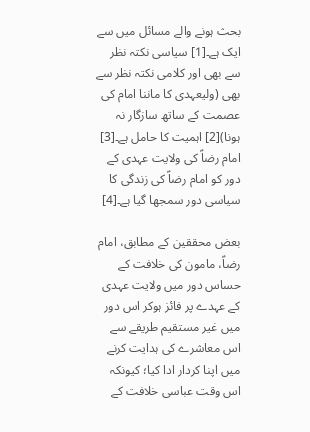بحث ہونے والے مسائل میں سے ایک ہے۔[1] سیاسی نکتہ نظر سے بھی اور کلامی نکتہ نظر سے بھی (ولیعہدی کا ماننا امام کی عصمت کے ساتھ سازگار نہ ہونا)[2] اہمیت کا حامل ہے۔[3] امام رضاؑ کی ولایت عہدی کے دور کو امام رضاؑ کی زندگی کا سیاسی دور سمجھا گیا ہے۔[4]

بعض محققین کے مطابق، امام رضاؑ، مامون کی خلافت کے حساس دور میں ولایت عہدی کے عہدے پر فائز ہوکر اس دور میں غیر مستقیم طریقے سے اس معاشرے کی ہدایت کرنے میں اپنا کردار ادا کیا؛ کیونکہ اس وقت عباسی خلافت کے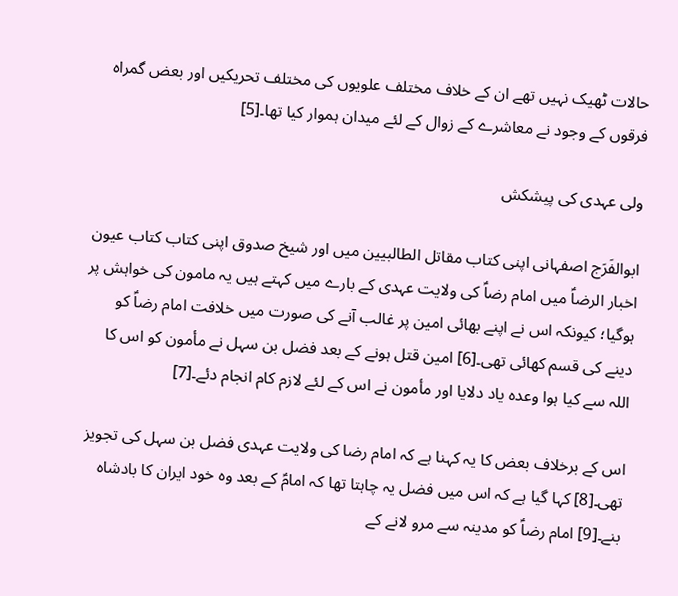حالات ٹھیک نہیں تھے ان کے خلاف مختلف علویوں کی مختلف تحریکیں اور بعض گمراہ فرقوں کے وجود نے معاشرے کے زوال کے لئے میدان ہموار کیا تھا۔[5]

ولی عہدی کی پیشکش

ابوالفَرَج اصفہانی اپنی کتاب مقاتل الطالبیین میں اور شیخ صدوق اپنی کتاب کتاب عیون اخبار الرضاؑ میں امام رضاؑ کی ولایت عہدی کے بارے میں کہتے ہیں یہ مامون کی خواہش پر ہوگیا؛ کیونکہ اس نے اپنے بھائی امین پر غالب آنے کی صورت میں خلافت امام رضاؑ کو دینے کی قسم کھائی تھی۔[6] امین قتل ہونے کے بعد فضل بن سہل نے مأمون کو اس کا اللہ سے کیا ہوا وعدہ یاد دلایا اور مأمون نے اس کے لئے لازم کام انجام دئے۔[7]

اس کے برخلاف بعض کا یہ کہنا ہے کہ امام رضا کی ولایت عہدی فضل بن سہل کی تجویز تھی۔[8] کہا گیا ہے کہ اس میں فضل یہ چاہتا تھا کہ امامؑ کے بعد وہ خود ایران کا بادشاہ بنے۔[9] امام رضاؑ کو مدینہ سے مرو لانے کے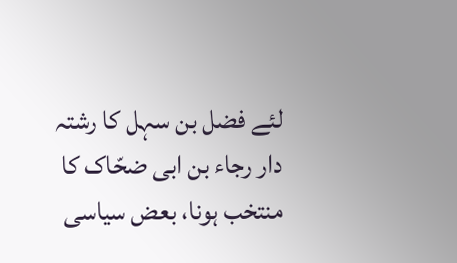لئے فضل بن سہل کا رشتہ دار رجاء بن ابی ضحّاک کا منتخب ہونا، بعض سیاسی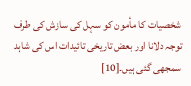شخصیات کا مأمون کو سہل کی سازش کی طرف توجہ دلانا اور بعض تاریخی تائیدات اس کی شاہد سمجھی گئی ہیں۔[10]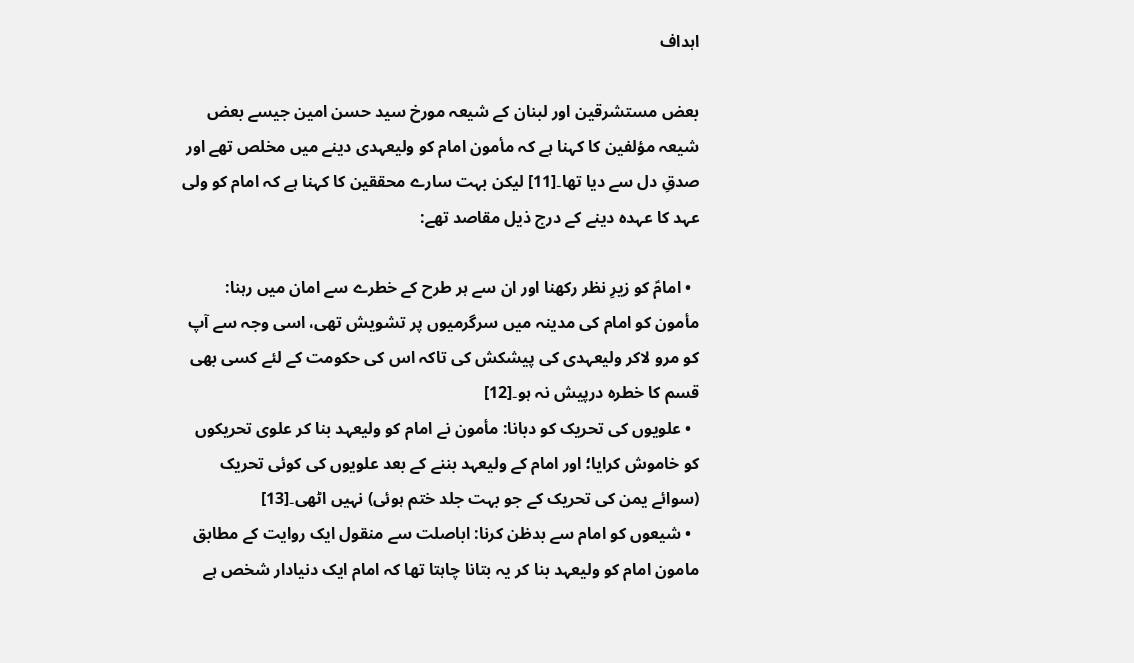اہداف

بعض مستشرقین اور لبنان کے شیعہ مورخ سید حسن امین جیسے بعض شیعہ مؤلفین کا کہنا ہے کہ مأمون امام کو ولیعہدی دینے میں مخلص تھے اور صدقِ دل سے دیا تھا۔[11] لیکن بہت سارے محققین کا کہنا ہے کہ امام کو ولی عہد کا عہدہ دینے کے درج ذیل مقاصد تھے:

  • امامؑ کو زیرِ نظر رکھنا اور ان سے ہر طرح کے خطرے سے امان میں رہنا: مأمون کو امام کی مدینہ میں سرگرمیوں پر تشویش تھی، اسی وجہ سے آپ کو مرو لاکر ولیعہدی کی پیشکش کی تاکہ اس کی حکومت کے لئے کسی بھی قسم کا خطرہ درپیش نہ ہو۔[12]
  • علویوں کی تحریک کو دبانا: مأمون نے امام کو ولیعہد بنا کر علوی تحریکوں کو خاموش کرایا؛ اور امام کے ولیعہد بننے کے بعد علویوں کی کوئی تحریک (سوائے یمن کی تحریک کے جو بہت جلد ختم ہوئی) نہیں اٹھی۔[13]
  • شیعوں کو امام سے بدظن کرنا: اباصلت سے منقول ایک روایت کے مطابق مامون امام کو ولیعہد بنا کر یہ بتانا چاہتا تھا کہ امام ایک دنیادار شخص ہے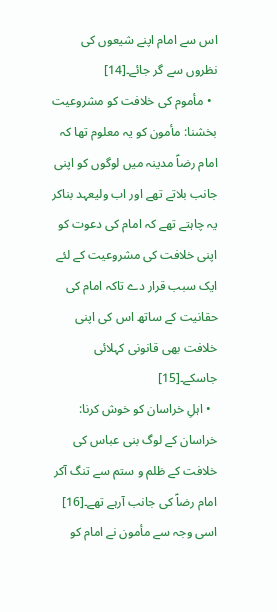اس سے امام اپنے شیعوں کی نظروں سے گر جائے۔[14]
  • مأموم کی خلافت کو مشروعیت بخشنا: مأمون کو یہ معلوم تھا کہ امام رضاؑ مدینہ میں لوگوں کو اپنی جانب بلاتے تھے اور اب ولیعہد بناکر یہ چاہتے تھے کہ امام کی دعوت کو اپنی خلافت کی مشروعیت کے لئے ایک سبب قرار دے تاکہ امام کی حقانیت کے ساتھ اس کی اپنی خلافت بھی قانونی کہلائی جاسکے۔[15]
  • اہلِ خراسان کو خوش کرنا: خراسان کے لوگ بنی عباس کی خلافت کے ظلم و ستم سے تنگ آکر امام رضاؑ کی جانب آرہے تھے۔[16] اسی وجہ سے مأمون نے امام کو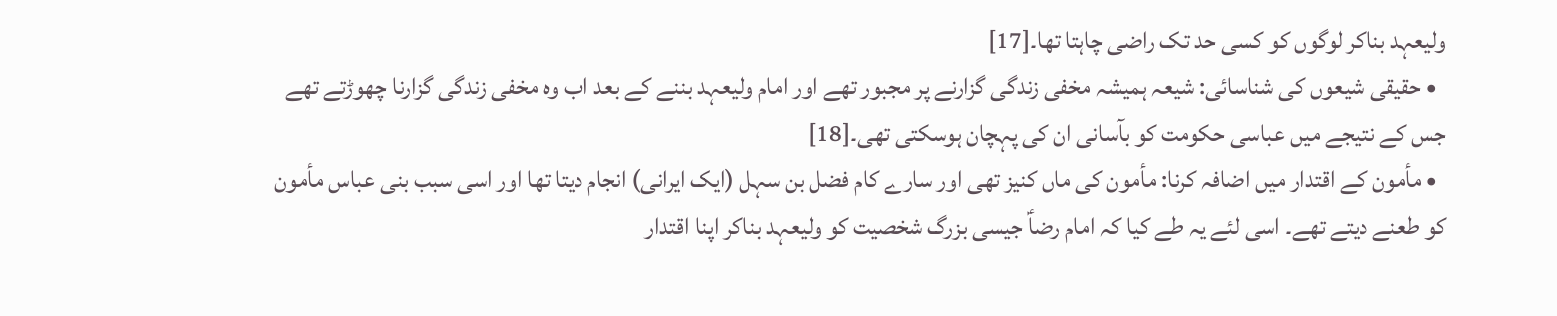ولیعہد بناکر لوگوں کو کسی حد تک راضی چاہتا تھا۔[17]
  • حقیقی شیعوں کی شناسائی: شیعہ ہمیشہ مخفی زندگی گزارنے پر مجبور تھے اور امام ولیعہد بننے کے بعد اب وہ مخفی زندگی گزارنا چھوڑتے تھے جس کے نتیجے میں عباسی حکومت کو بآسانی ان کی پہچان ہوسکتی تھی۔[18]
  • مأمون کے اقتدار میں اضافہ کرنا: مأمون کی ماں کنیز تھی اور سارے کام فضل بن سہل (ایک ایرانی) انجام دیتا تھا اور اسی سبب بنی عباس مأمون کو طعنے دیتے تھے۔ اسی لئے یہ طے کیا کہ امام رضاؑ جیسی بزرگ شخصیت کو ولیعہد بناکر اپنا اقتدار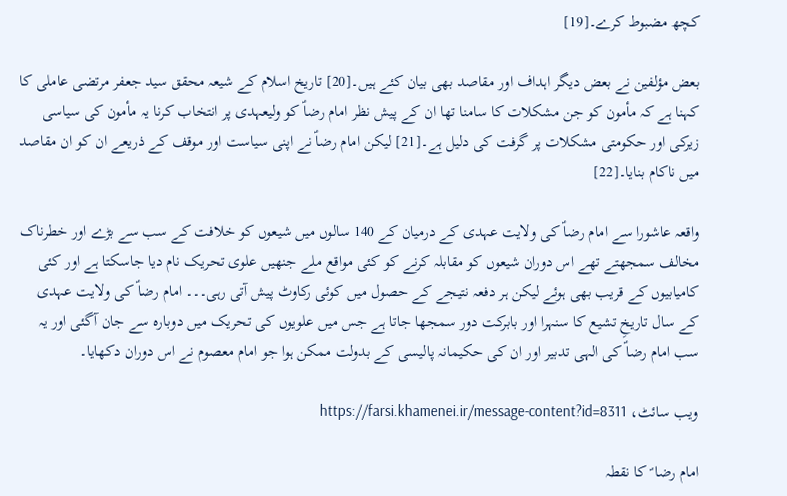کچھ مضبوط کرے۔[19]

بعض مؤلفین نے بعض دیگر اہداف اور مقاصد بھی بیان کئے ہیں۔[20] تاریخ اسلام کے شیعہ محقق سید جعفر مرتضی عاملی کا کہنا ہے کہ مأمون کو جن مشکلات کا سامنا تھا ان کے پیش نظر امام رضاؑ کو ولیعہدی پر انتخاب کرنا یہ مأمون کی سیاسی زیرکی اور حکومتی مشکلات پر گرفت کی دلیل ہے۔[21] لیکن امام رضاؑ نے اپنی سیاست اور موقف کے ذریعے ان کو ان مقاصد میں ناکام بنایا۔[22]

واقعہ عاشورا سے امام رضاؑ کی ولایت عہدی کے درمیان کے 140 سالوں میں شیعوں کو خلافت کے سب سے بڑے اور خطرناک مخالف سمجھتے تھے اس دوران شیعوں کو مقابلہ کرنے کو کئی مواقع ملے جنھیں علوی تحریک نام دیا جاسکتا ہے اور کئی کامیابیوں کے قریب بھی ہوئے لیکن ہر دفعہ نتیجے کے حصول میں کوئی رکاوٹ پیش آتی رہی۔۔۔ امام رضاؑ کی ولایت عہدی کے سال تاریخِ تشیع کا سنہرا اور بابرکت دور سمجھا جاتا ہے جس میں علویوں کی تحریک میں دوبارہ سے جان آگئی اور یہ سب امام رضاؑ کی الہی تدبیر اور ان کی حکیمانہ پالیسی کے بدولت ممکن ہوا جو امام معصوم نے اس دوران دکھایا۔

ویب سائٹ، https://farsi.khamenei.ir/message-content?id=8311

امام رضا ؑ کا نقطہ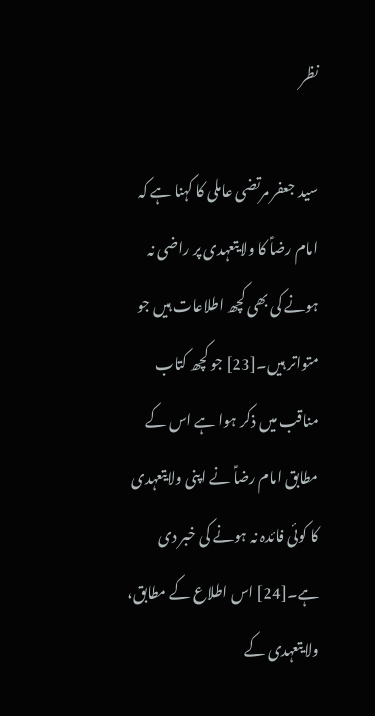نظر

سید جعفر مرتضی عاملی کا کہنا ہے کہ امام رضاؑ کا ولایتعہدی پر راضی نہ ہونے کی بھی کچھ اطلاعات ہیں جو متواتر ہیں۔[23] جو کچھ کتاب مناقب میں ذکر ہوا ہے اس کے مطابق امام رضاؑ نے اپنی ولایتعہدی کا کوئی فائدہ نہ ہونے کی خبر دی ہے۔[24] اس اطلاع کے مطابق، ولایتعہدی کے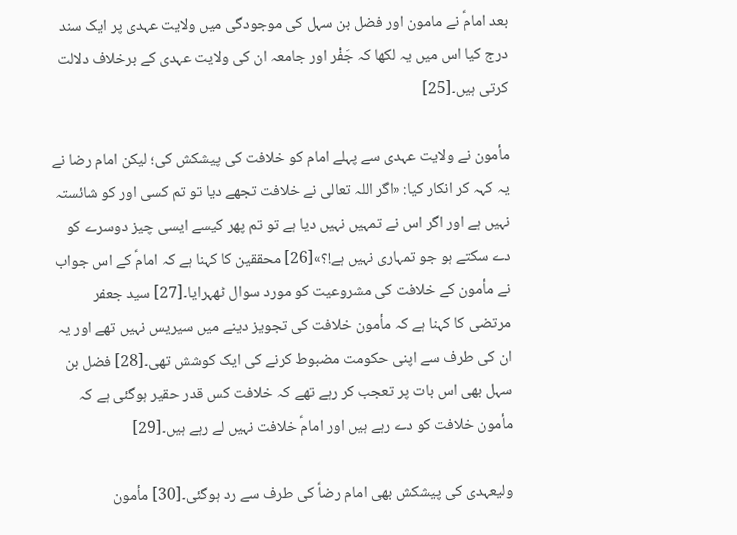بعد امامؑ نے مامون اور فضل بن سہل کی موجودگی میں ولایت عہدی پر ایک سند درج کیا اس میں یہ لکھا کہ جَفْر اور جامعہ ان کی ولایت عہدی کے برخلاف دلالت کرتی ہیں۔[25]

مأمون نے ولایت عہدی سے پہلے امام کو خلافت کی پیشکش کی؛ لیکن امام رضا نے یہ کہہ کر انکار کیا: «اگر اللہ تعالی نے خلافت تجھے دیا تو تم کسی اور کو شائستہ نہیں ہے اور اگر اس نے تمہیں نہیں دیا ہے تو تم پھر کیسے ایسی چیز دوسرے کو دے سکتے ہو جو تمہاری نہیں ہے!؟»[26] محققین کا کہنا ہے کہ امامؑ کے اس جواب نے مأمون کے خلافت کی مشروعیت کو مورد سوال ٹھہرایا۔[27] سید جعفر مرتضی کا کہنا ہے کہ مأمون خلافت کی تجویز دینے میں سیریس نہیں تھے اور یہ ان کی طرف سے اپنی حکومت مضبوط کرنے کی ایک کوشش تھی۔[28] فضل بن سہل بھی اس بات پر تعجب کر رہے تھے کہ خلافت کس قدر حقیر ہوگئی ہے کہ مأمون خلافت کو دے رہے ہیں اور امامؑ خلافت نہیں لے رہے ہیں۔[29]

ولیعہدی کی پیشکش بھی امام رضاؑ کی طرف سے رد ہوگئی۔[30] مأمون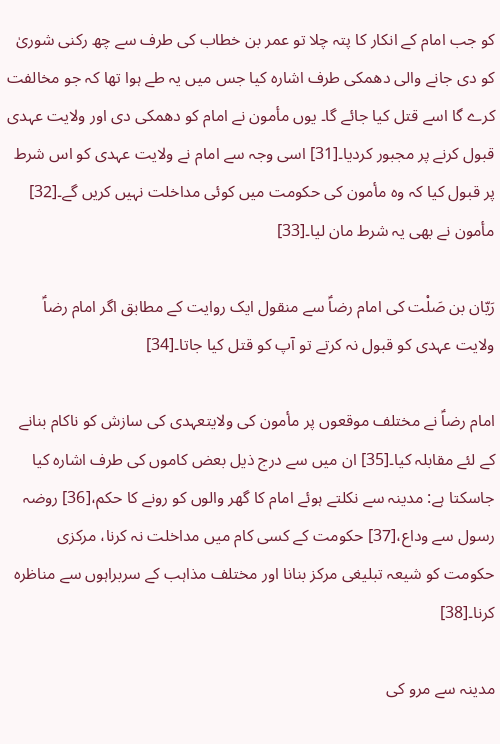کو جب امام کے انکار کا پتہ چلا تو عمر بن خطاب کی طرف سے چھ رکنی شوریٰ کو دی جانے والی دھمکی طرف اشارہ کیا جس میں یہ طے ہوا تھا کہ جو مخالفت کرے گا اسے قتل کیا جائے گا۔ یوں مأمون نے امام کو دھمکی دی اور ولایت عہدی قبول کرنے پر مجبور کردیا۔[31] اسی وجہ سے امام نے ولایت عہدی کو اس شرط پر قبول کیا کہ وہ مأمون کی حکومت میں کوئی مداخلت نہیں کریں گے۔[32] مأمون نے بھی یہ شرط مان لیا۔[33]

رَیّان بن صَلْت کی امام رضاؑ سے منقول ایک روایت کے مطابق اگر امام رضاؑ ولایت عہدی کو قبول نہ کرتے تو آپ کو قتل کیا جاتا۔[34]

امام رضاؑ نے مختلف موقعوں پر مأمون کی ولایتعہدی کی سازش کو ناکام بنانے کے لئے مقابلہ کیا۔[35] ان میں سے درج ذیل بعض کاموں کی طرف اشارہ کیا جاسکتا ہے: مدینہ سے نکلتے ہوئے امام کا گھر والوں کو رونے کا حکم،[36] روضہ رسول سے وداع،[37] حکومت کے کسی کام میں مداخلت نہ کرنا، مرکزی حکومت کو شیعہ تبلیغی مرکز بنانا اور مختلف مذاہب کے سربراہوں سے مناظرہ کرنا۔[38]

مدینہ سے مرو کی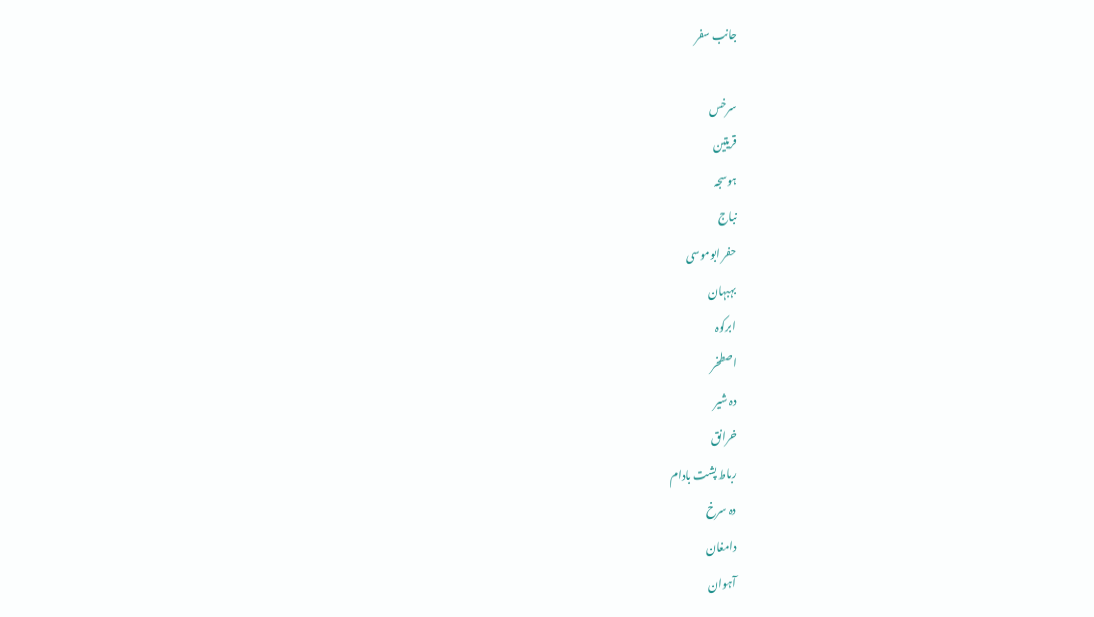جانب سفر

سرخس
قریتین
ہوسجہ
نباج
حفر ابوموسی
بہبہان
ابرکوہ
اصطخر
دہ شیر
خرانق
رباط پشت بادام
دہ سرخ
دامغان
آہوان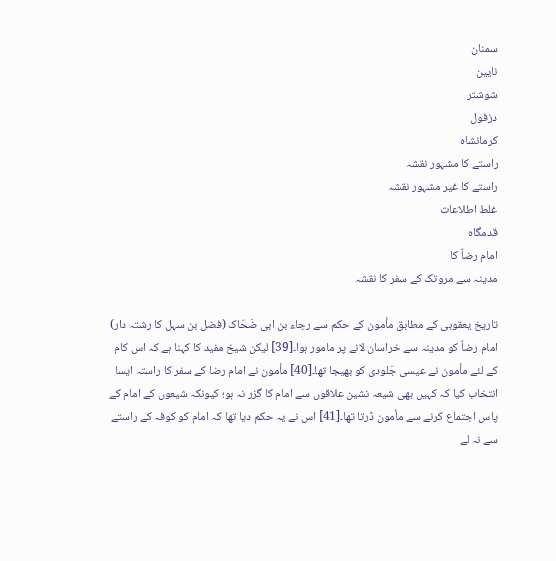سمنان
نایین
شوشتر
دزفول
کرمانشاہ
راستے کا مشہور نقشہ
راستے کا غیر مشہور نقشہ
غلط اطلاعات
قدمگاہ
امام رضاؑ کا
مدینہ سے مروتک کے سفر کا نقشہ

تاریخ یعقوبی کے مطابق مأمون کے حکم سے رجاء بن ابی ضَحّاک (فضل بن سہل کا رشتہ دار) امام رضاؑ کو مدینہ سے خراسان لانے پر مامور ہوا۔[39] لیکن شیخ مفید کا کہنا ہے کہ اس کام کے لئے مأمون نے عیسی جَلودی کو بھیجا تھا۔[40] مأمون نے امام رضا کے سفر کا راستہ ایسا انتخاب کیا کہ کہیں بھی شیعہ نشین علاقوں سے امام کا گزر نہ ہو؛ کیونکہ شیعوں کے امام کے پاس اجتماع کرنے سے مأمون ڈرتا تھا۔[41] اس نے یہ حکم دیا تھا کہ امام کو کوفہ کے راستے سے نہ لے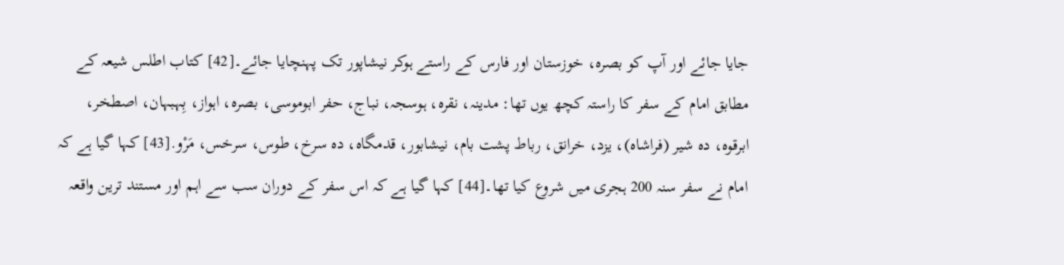جایا جائے اور آپ کو بصرہ، خوزستان اور فارس کے راستے ہوکر نیشاپور تک پہنچایا جائے۔[42] کتاب اطلس شیعہ کے مطابق امام کے سفر کا راستہ کچھ یوں تھا: مدینہ، نقرہ، ہوسجہ، نباج، حفر ابوموسی، بصرہ، اہواز، بِہبہان، اصطخر، ابرقوہ، دہ شیر (فراشاہ)، یزد، خرانق، رباط پشت بام، نیشابور، قدمگاہ، دہ سرخ، طوس، سرخس، مَرْو.[43] کہا گیا ہے کہ امام نے سفر سنہ 200 ہجری میں شروع کیا تھا۔[44] کہا گیا ہے کہ اس سفر کے دوران سب سے اہم اور مستند ترین واقعہ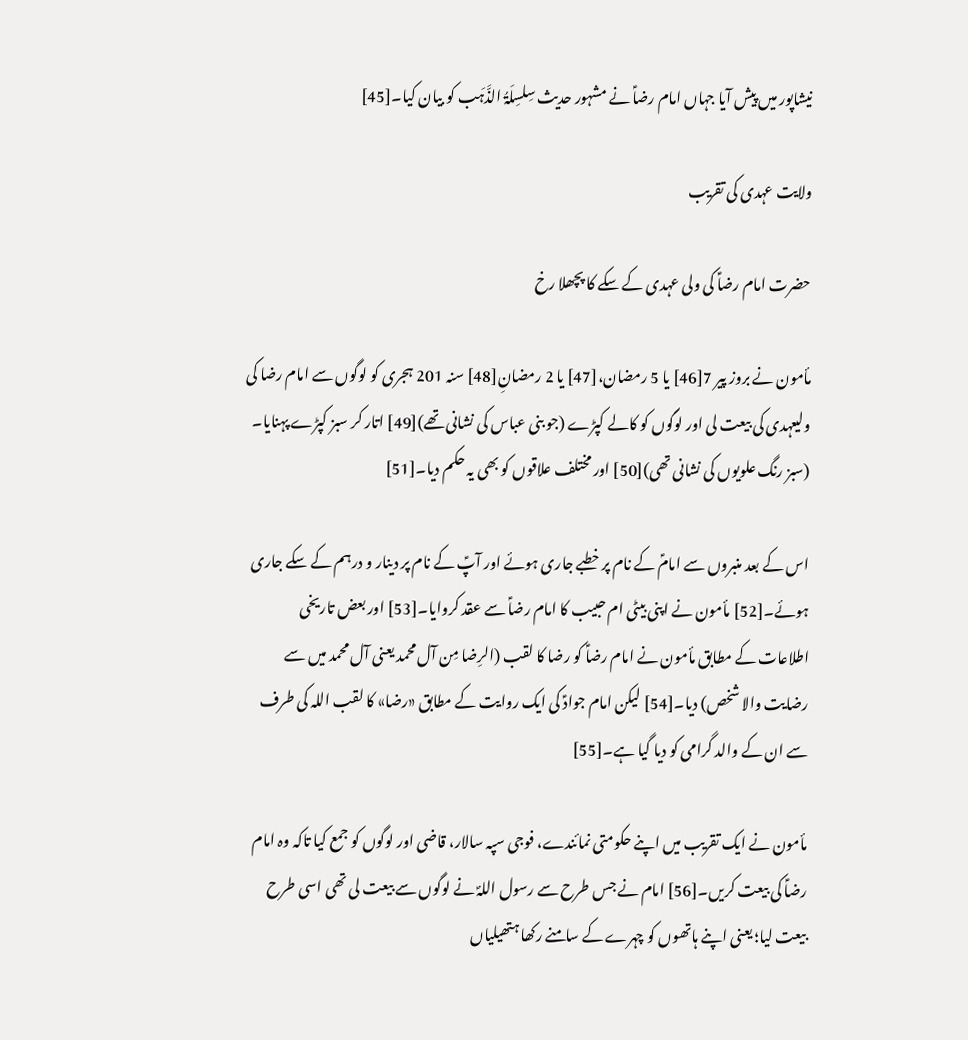نیشاپور میں پیش آیا جہاں امام رضاؑ نے مشہور حدیث سِلسِلَۃُ الذَّہَب کو بیان کیا۔[45]

ولایت عہدی کی تقریب

حضرت امام رضاؑ کی ولی عہدی کے سکے کا پچھلا رخ

مأمون نے بروز پیر 7[46] یا 5 رمضان،[47] یا 2 رمضانِ[48] سنہ 201 ہجری کو لوگوں سے امام رضا کی ولیعہدی کی بیعت لی اور لوگوں کو کالے کپڑے (جو بنی عباس کی نشانی تھے)[49] اتار کر سبز کپڑے پہنایا۔ (سبز رنگ علویوں کی نشانی تھی)[50] اور مختلف علاقوں کو بھی یہ حکم دیا۔[51]

اس کے بعد منبروں سے امامؑ کے نام پر خطبے جاری ہوئے اور آپؑ کے نام پر دینار و درہم کے سکے جاری ہوئے۔[52] مأمون نے اپنی بیٹی ام حبیب کا امام رضاؑ سے عقد کروایا۔[53] اور بعض تاریخی اطلاعات کے مطابق مأمون نے امام رضاؑ کو رضا کا لقب (الرِضا مِن آل محمد یعنی آل محمد میں سے رضایت والا شخص) دیا۔[54] لیکن امام جوادؑ کی ایک روایت کے مطابق «رضا» کا لقب اللہ کی طرف سے ان کے والد گرامی کو دیا گیا ہے۔[55]

مأمون نے ایک تقریب میں اپنے حکومتی نمائندے، فوجی سپہ سالار، قاضی اور لوگوں کو جمع کیا تاکہ وہ امام رضاؑ کی بیعت کریں۔[56] امام نے جس طرح سے رسول اللہؐ نے لوگوں سے بیعت لی تھی اسی طرح بیعت لیا؛ یعنی اپنے ہاتھوں کو چہرے کے سامنے رکھا ہتھیلیاں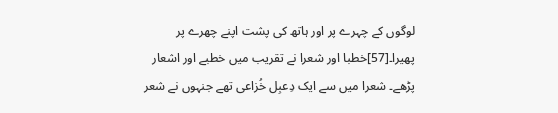لوگوں کے چہرے پر اور ہاتھ کی پشت اپنے چھرے پر پھیرا۔[57]خطبا اور شعرا نے تقریب میں خطبے اور اشعار پڑھے۔ شعرا میں سے ایک دِعبِل خُزاعی تھے جنہوں نے شعر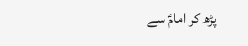پڑھ کر امامؑ سے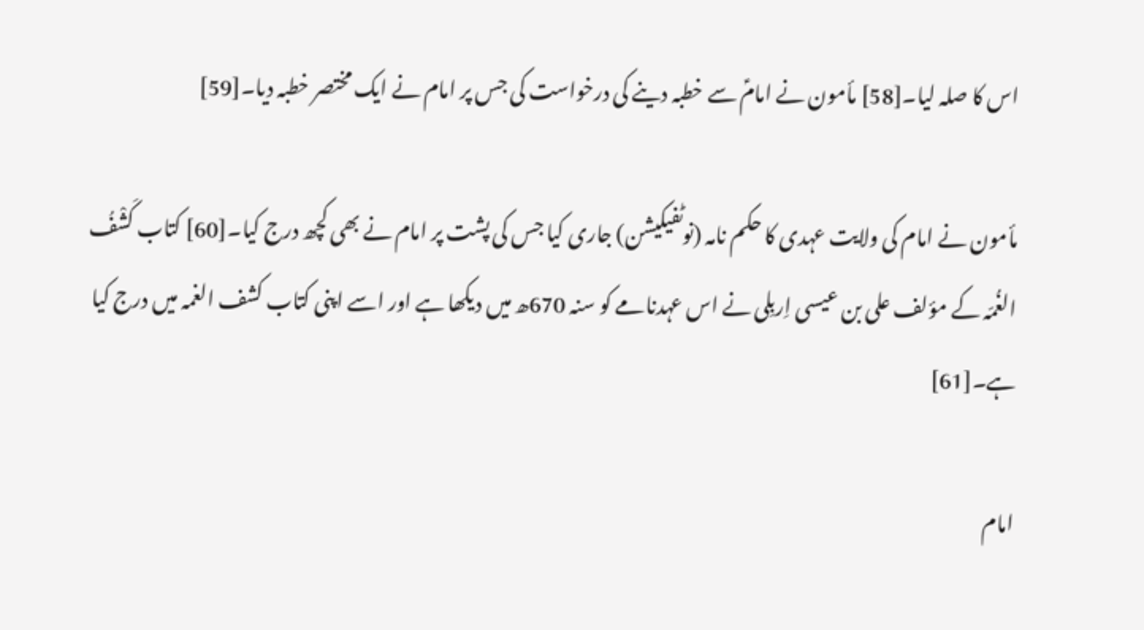اس کا صلہ لیا۔[58] مأمون نے امامؑ سے خطبہ دینے کی درخواست کی جس پر امام نے ایک مختصر خطبہ دیا۔[59]

مأمون نے امام کی ولایت عہدی کا حکم نامہ (نوٹفیکیشن) جاری کیا جس کی پشت پر امام نے بھی کچھ درج کیا۔[60] کتاب کَشْفُ الغُمّہ کے مؤلف علی بن عیسی اِربِلی نے اس عہدنامے کو سنہ 670ھ میں دیکھا ہے اور اسے اپنی کتاب کشف الغمہ میں درج کیا ہے۔[61]

امام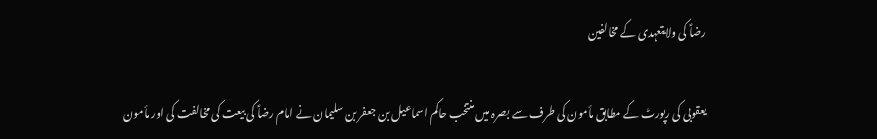رضاؑ کی ولایتعہدی کے مخالفین

یعقوبی کی رپورٹ کے مطابق مأمون کی طرف سے بصرہ میں منتخب حاکم اسماعیل بن جعفر بن سلیمان نے امام رضاؑ کی بیعت کی مخالفت کی اور مأمون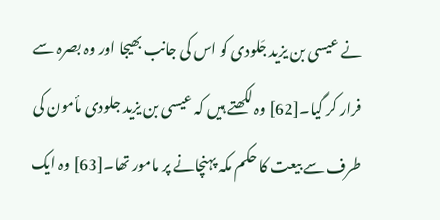نے عیسی بن یزید جَلودی کو اس کی جانب بھیجا اور وہ بصرہ سے فرار کر گیا۔[62] وہ لکھتے ہیں کہ عیسی بن یزید جلودی مأمون کی طرف سے بیعت کا حکم مکہ پہنچانے پر مامور تھا۔[63] وہ ایک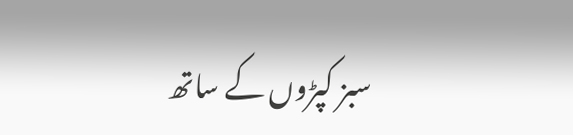سبز کپڑوں کے ساتھ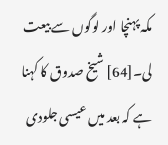مکہ پہنچا اور لوگوں سے بیعت لی۔[64] شیخ صدوق کا کہنا ہے کہ بعد میں عیسی جلودی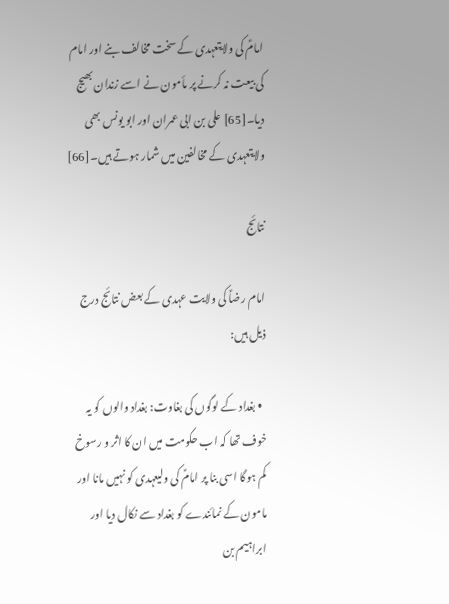امامؑ کی ولایتعہدی کے سخت مخالف بنے اور امام کی بیعت نہ کرنے پر مأمون نے اسے زندان بھیج دیا۔[65] علی بن ابی عمران اور ابو یونس بھی ولایتعہدی کے مخالفین میں شمار ہوتے ہیں۔[66]

نتائج

امام رضاؑ کی ولایت عہدی کے بعض نتائج درج ذیل ہیں:

  • بغداد کے لوگوں کی بغاوت: بغداد والوں کو یہ خوف تھا کہ اب حکومت میں ان کا اثر و رسوخ کم ہوگا اسی بنا پر امامؑ کی ولیعہدی کو نہیں مانا اور مامون کے نمائندے کو بغداد سے نکال دیا اور ابراہیم بن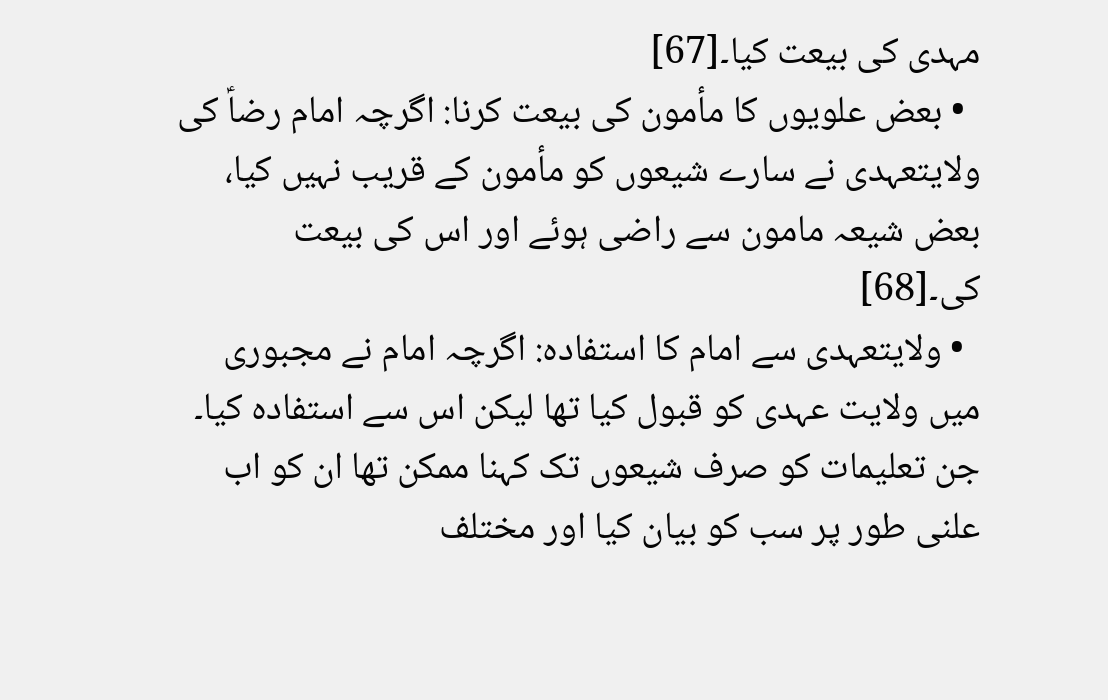مہدی کی بیعت کیا۔[67]
  • بعض علویوں کا مأمون کی بیعت کرنا: اگرچہ امام رضاؑ کی ولایتعہدی نے سارے شیعوں کو مأمون کے قریب نہیں کیا، بعض شیعہ مامون سے راضی ہوئے اور اس کی بیعت کی۔[68]
  • ولایتعہدی سے امام کا استفادہ: اگرچہ امام نے مجبوری میں ولایت عہدی کو قبول کیا تھا لیکن اس سے استفادہ کیا۔ جن تعلیمات کو صرف شیعوں تک کہنا ممکن تھا ان کو اب علنی طور پر سب کو بیان کیا اور مختلف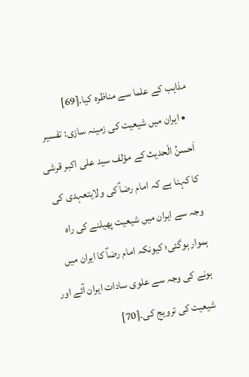مذاہب کے علما سے مناظرہ کیا۔[69]
  • ایران میں شیعیت کی زمینہ سازی: تفسیر اَحسنُ الْحدیث کے مؤلف سید علی اکبر قرشی کا کہنا ہے کہ امام رضاؑ کی ولایتعہدی کی وجہ سے ایران میں شیعیت پھیلنے کی راہ ہموار ہوگئی؛ کیونکہ امام رضاؑ کا ایران میں ہونے کی وجہ سے علوی سادات ایران آئے اور شیعیت کی ترویج کی۔[70]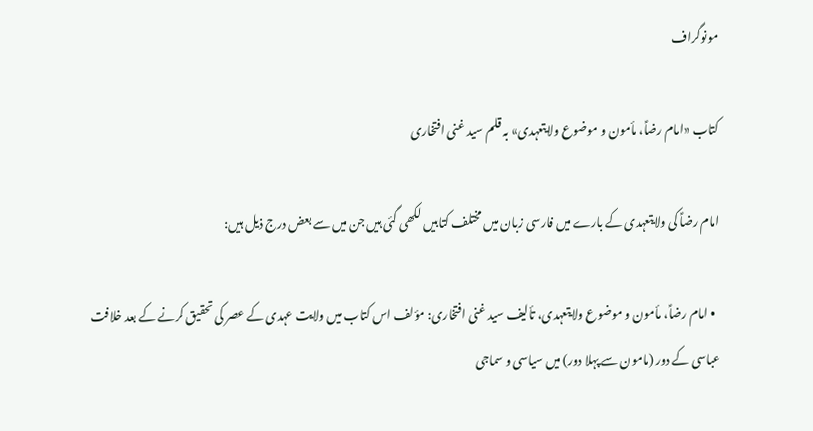مونوگراف

کتاب «امام رضاؑ، مأمون و موضوع ولایتعہدی» بہ قلم سید غنی افتخاری

امام رضاؑ کی ولایتعہدی کے بارے میں فارسی زبان میں مختلف کتابیں لکھی گئی ہیں جن میں سے بعض درج ذیل ہیں:

  • امام رضاؑ، مأمون و موضوع ولایتعہدی، تألیف سید غنی افتخاری: مؤلف اس کتاب میں ولایت عہدی کے عصر کی تحقیق کرنے کے بعد خلافت عباسی کے دور (مامون سے پہلا دور) میں سیاسی و سماجی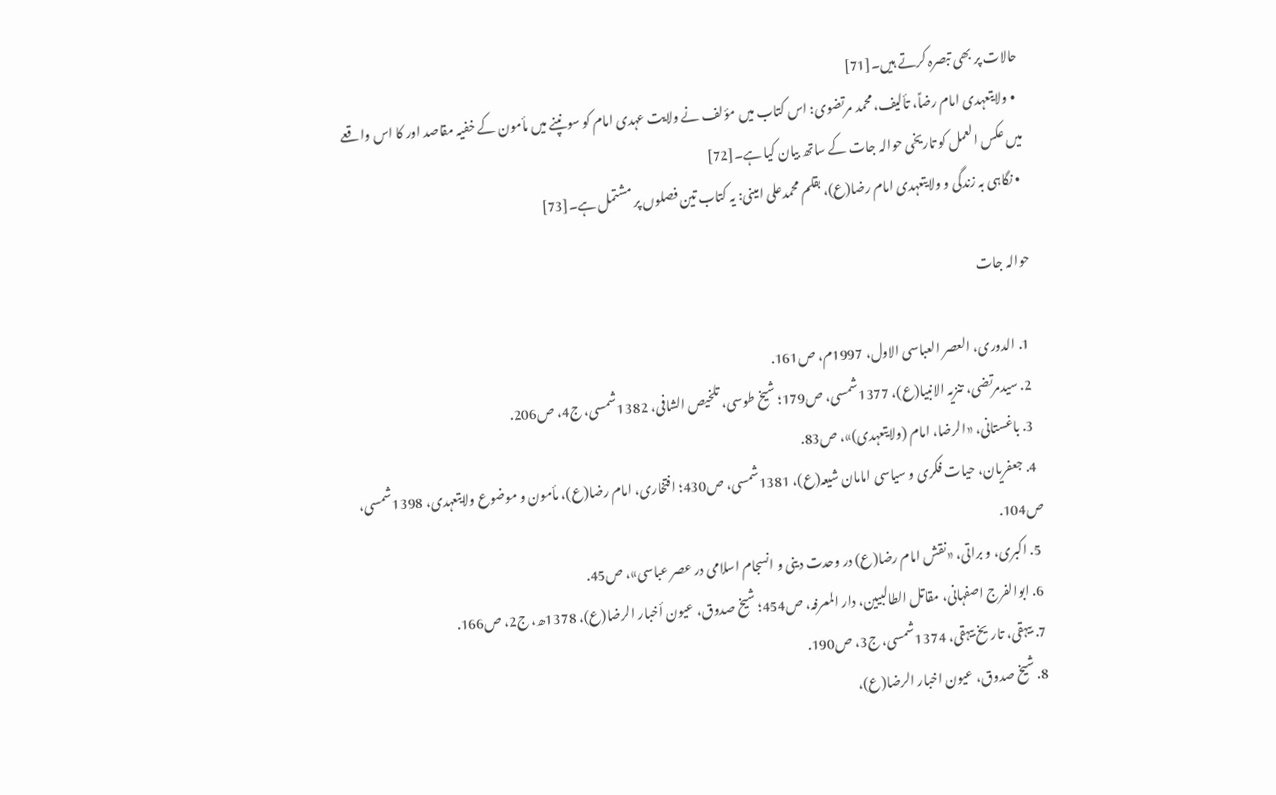حالات پر بھی تبصرہ کرتے ہیں۔[71]
  • ولایتعہدی امام رضاؑ، تألیف، محمد مرتضوی: اس کتاب میں مؤلف نے ولایت عہدی امام کو سونپنے میں مأمون کے خفیہ مقاصد اور کا اس واقعے میں عکس العمل کو تاریخی حوالہ جات کے ساتھ بیان کیا ہے۔[72]
  • نگاہی بہ زندگی و ولایتعہدی امام رضا(ع)، بقلم محمدعلی امینی: یہ کتاب تین فصلوں پر مشتمل ہے۔[73]

حوالہ جات

  1. الدوری، العصر العباسی الاول، 1997م، ص161.
  2. سیدمرتضی، تنزیہ الانبیا(ع)، 1377شمسی، ص179؛ شیخ طوسی، تلخیص الشافی، 1382شمسی، ج4، ص206.
  3. باغستانی، «الرضا، امام (ولایتعہدی)»، ص83.
  4. جعفریان، حیات فکری و سیاسی امامان شیعہ(ع)، 1381شمسی، ص430؛ افتخاری، امام رضا(ع)، مأمون و موضوع ولایتعہدی، 1398شمسی، ص104.
  5. اکبری، و براتی، «نقش امام رضا(ع) در وحدت دینی و انسجام اسلامی در عصر عباسی»، ص45.
  6. ابوالفرج اصفہانی، مقاتل الطالبیین، دار المعرفہ، ص454؛ شیخ صدوق، عيون أخبار الرضا(ع)، 1378ھ، ج2، ص166.
  7. بیہقی، تاریخ بیہقی، 1374شمسی، ج3، ص190.
  8. شیخ صدوق، عیون اخبار الرضا(ع)،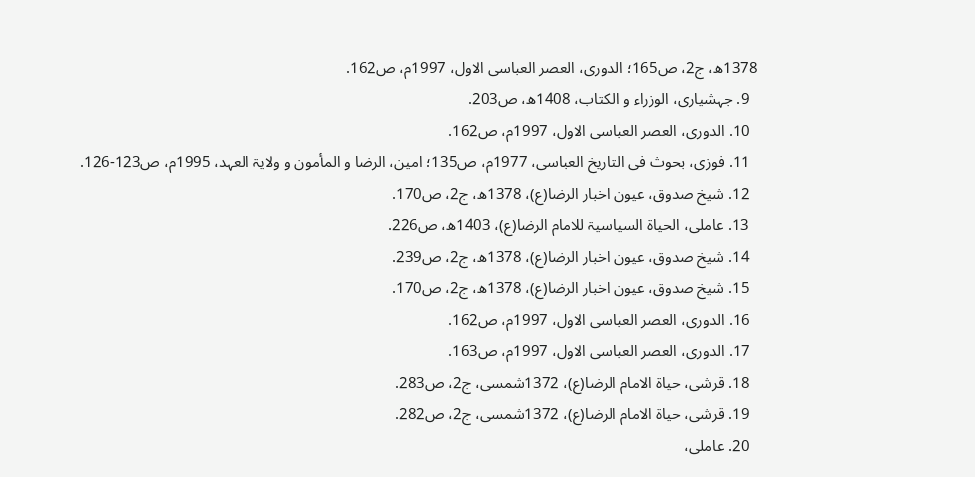1378ھ، ج2، ص165؛ الدوری، العصر العباسی الاول، 1997م، ص162.
  9. جہشیاری، الوزراء و الکتاب، 1408ھ، ص203.
  10. الدوری، العصر العباسی الاول، 1997م، ص162.
  11. فوزی، بحوث فی التاریخ العباسی، 1977م، ص135؛ امین، الرضا و المأمون و ولایۃ العہد، 1995م، ص123-126.
  12. شیخ صدوق، عیون اخبار الرضا(ع)، 1378ھ، ج2، ص170.
  13. عاملی، الحیاۃ السیاسیۃ للامام الرضا(ع)، 1403ھ، ص226.
  14. شیخ صدوق، عیون اخبار الرضا(ع)، 1378ھ، ج2، ص239.
  15. شیخ صدوق، عیون اخبار الرضا(ع)، 1378ھ، ج2، ص170.
  16. الدوری، العصر العباسی الاول، 1997م، ص162.
  17. الدوری، العصر العباسی الاول، 1997م، ص163.
  18. قرشی، حیاۃ الامام الرضا(ع)، 1372شمسی، ج2، ص283.
  19. قرشی، حیاۃ الامام الرضا(ع)، 1372شمسی، ج2، ص282.
  20. عاملی،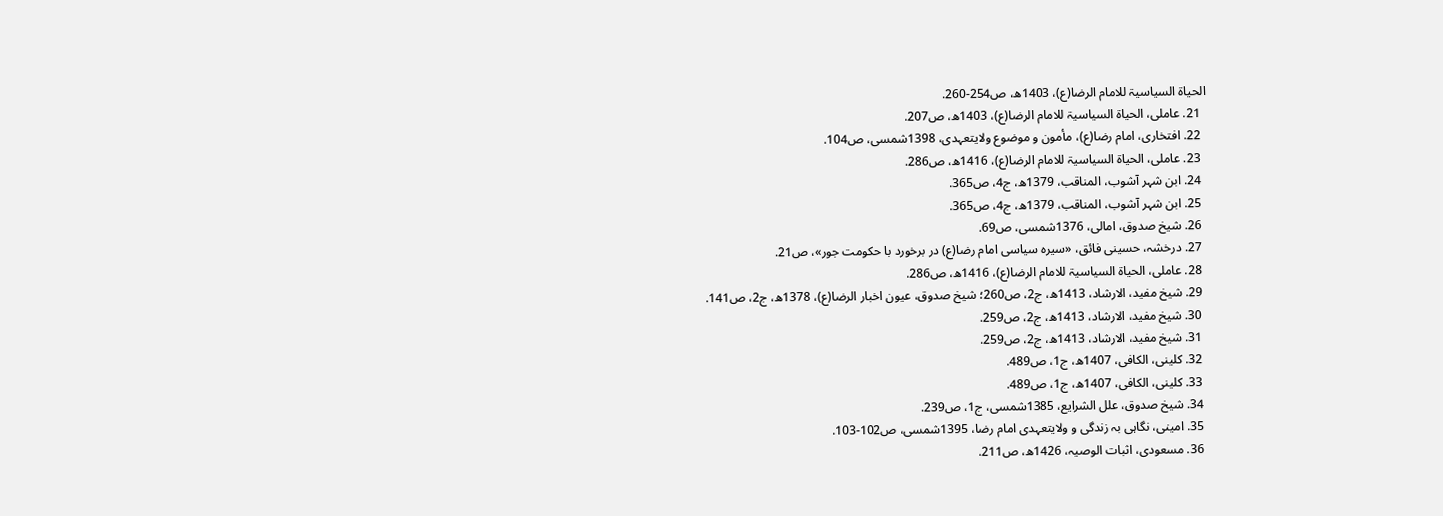الحیاۃ السیاسیۃ للامام الرضا(ع)، 1403ھ، ص254-260.
  21. عاملی، الحیاۃ السیاسیۃ للامام الرضا(ع)، 1403ھ، ص207.
  22. افتخاری، امام رضا(ع)، مأمون و موضوع ولایتعہدی، 1398شمسی، ص104.
  23. عاملی، الحیاۃ السیاسیۃ للامام الرضا(ع)، 1416ھ، ص286.
  24. ابن شہر آشوب، المناقب، 1379ھ، ج4، ص365.
  25. ابن شہر آشوب، المناقب، 1379ھ، ج4، ص365.
  26. شیخ صدوق، امالی، 1376شمسی، ص69.
  27. درخشہ، حسینی فائق، «سیرہ سیاسی امام رضا(ع) در برخورد با حکومت جور»، ص21.
  28. عاملی، الحیاۃ السیاسیۃ للامام الرضا(ع)، 1416ھ، ص286.
  29. شیخ مفید، الارشاد، 1413ھ، ج2، ص260؛ شیخ صدوق، عیون اخبار الرضا(ع)، 1378ھ، ج2، ص141.
  30. شیخ مفید، الارشاد، 1413ھ، ج2، ص259.
  31. شیخ مفید، الارشاد، 1413ھ، ج2، ص259.
  32. کلینی، الکافی، 1407ھ، ج1، ص489.
  33. کلینی، الکافی، 1407ھ، ج1، ص489.
  34. شیخ صدوق، علل الشرایع، 1385شمسی، ج1، ص239.
  35. امینی، نگاہی بہ زندگی و ولایتعہدی امام رضا، 1395شمسی، ص102-103.
  36. مسعودی، اثبات الوصیہ، 1426ھ، ص211.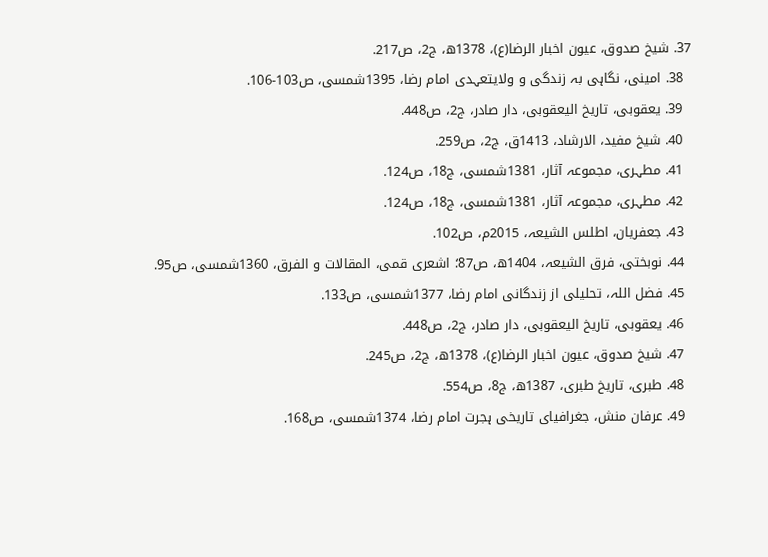37. شیخ صدوق، عیون اخبار الرضا(ع)، 1378ھ، ج2، ص217.
  38. امینی، نگاہی بہ زندگی و ولایتعہدی امام رضا، 1395شمسی، ص103-106.
  39. یعقوبی، تاریخ الیعقوبی، دار صادر، ج2، ص448.
  40. شیخ مفید، الارشاد، 1413ق، ج2، ص259.
  41. مطہری، مجموعہ آثار، 1381شمسی، ج18، ص124.
  42. مطہری، مجموعہ آثار، 1381شمسی، ج18، ص124.
  43. جعفریان، اطلس الشیعہ، 2015م، ص102.
  44. نوبختی، فرق الشیعہ، 1404ھ، ص87؛ اشعری قمی، المقالات و الفرق، 1360شمسی، ص95.
  45. فضل اللہ، تحلیلی از زندگانی امام رضا، 1377شمسی، ص133.
  46. یعقوبی، تاریخ الیعقوبی، دار صادر، ج2، ص448.
  47. شیخ صدوق، عیون اخبار الرضا(ع)، 1378ھ، ج2، ص245.
  48. طبری، تاریخ طبری، 1387ھ، ج8، ص554.
  49. عرفان منش، جغرافیای تاریخی ہجرت امام رضا، 1374شمسی، ص168.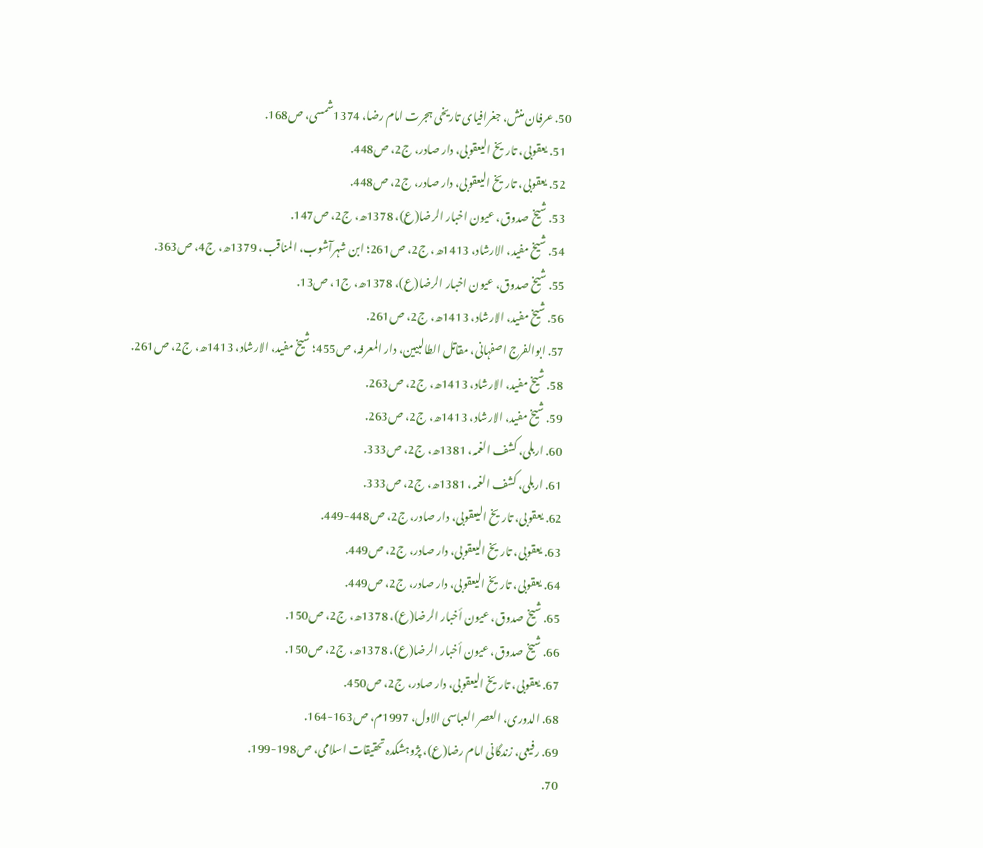50. عرفان منش، جغرافیای تاریخی ہجرت امام رضا، 1374شمسی، ص168.
  51. یعقوبی، تاریخ الیعقوبی، دار صادر، ج2، ص448.
  52. یعقوبی، تاریخ الیعقوبی، دار صادر، ج2، ص448.
  53. شیخ صدوق، عیون اخبار الرضا(ع)، 1378ھ، ج2، ص147.
  54. شیخ مفید، الارشاد، 1413ھ، ج2، ص261؛ ابن شہرآشوب، المناقب، 1379ھ، ج4، ص363.
  55. شیخ صدوق، عیون اخبار الرضا(ع)، 1378ھ، ج1، ص13.
  56. شیخ مفید، الارشاد، 1413ھ، ج2، ص261.
  57. ابوالفرج اصفہانی، مقاتل الطالبیین، دار المعرفہ، ص455؛ شیخ مفید، الارشاد، 1413ھ، ج2، ص261.
  58. شیخ مفید، الارشاد، 1413ھ، ج2، ص263.
  59. شیخ مفید، الارشاد، 1413ھ، ج2، ص263.
  60. اربلی، کشف الغمہ، 1381ھ، ج2، ص333.
  61. اربلی، کشف الغمہ، 1381ھ، ج2، ص333.
  62. یعقوبی، تاریخ الیعقوبی، دار صادر، ج2، ص448-449.
  63. یعقوبی، تاریخ الیعقوبی، دار صادر، ج2، ص449.
  64. یعقوبی، تاریخ الیعقوبی، دار صادر، ج2، ص449.
  65. شیخ صدوق، عیون أخبار الرضا(ع)، 1378ھ، ج2، ص150.
  66. شیخ صدوق، عیون أخبار الرضا(ع)، 1378ھ، ج2، ص150.
  67. یعقوبی، تاریخ الیعقوبی، دار صادر، ج2، ص450.
  68. الدوری، العصر العباسی الاول، 1997م، ص163-164.
  69. رفیعی، زندگانی امام رضا(ع)، پژوہشکدہ تحقیقات اسلامی، ص198-199.
  70.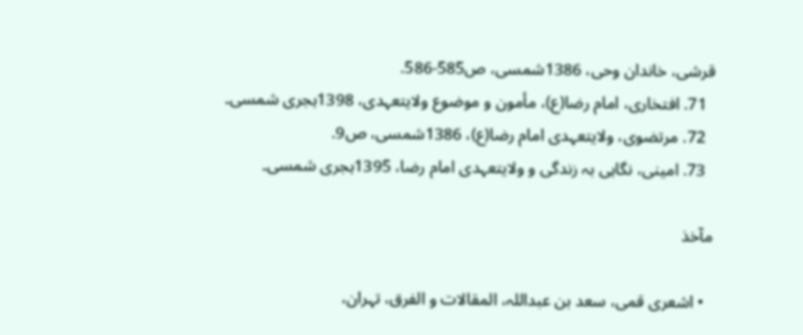قرشی، خاندان وحی، 1386شمسی، ص585-586.
  71. افتخاری، امام رضا(ع)، مأمون و موضوع ولایتعہدی، 1398ہجری شمسی۔
  72. مرتضوی، ولایتعہدی امام رضا(ع)، 1386شمسی، ص9.
  73. امینی، نگاہی بہ زندگی و ولایتعہدی امام رضا، 1395ہجری شمسی۔

مآخذ

  • اشعری قمی، سعد بن عبداللہ، المقالات و الفرق، تہران،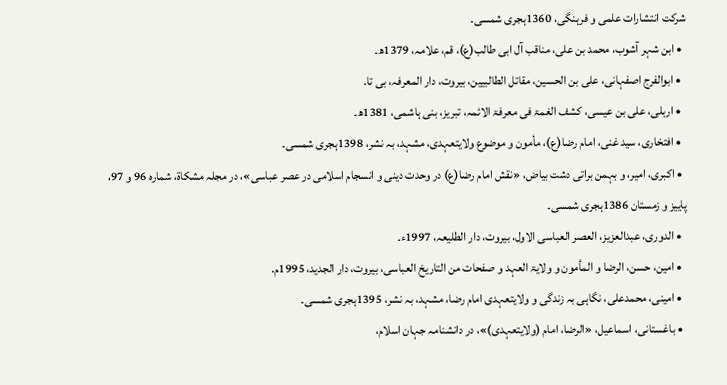شرکت انتشارات علمی و فرہنگی، 1360ہجری شمسی۔
  • ابن شہر آشوب، محمد بن علی، مناقب آل ابی طالب(ع)، قم، علامہ، 1379ھ۔
  • ابوالفرج اصفہانی، علی بن الحسین، مقاتل الطالبیین، بیروت، دار المعرفہ، بی تا.
  • اربلی، علی بن عیسی، کشف الغمۃ فی معرفۃ الائمہ، تبریز، بنی ہاشمی، 1381ھ۔
  • افتخاری، سید غنی، امام رضا(ع)، مأمون و موضوع ولایتعہدی، مشہد، بہ نشر، 1398ہجری شمسی۔
  • اکبری، امیر، و بہمن براتی دشت بیاض، «نقش امام رضا(ع) در وحدت دینی و انسجام اسلامی در عصر عباسی»، در مجلہ مشکاۃ، شمارہ 96 و 97، پاییز و زمستان 1386ہجری شمسی۔
  • الدوری، عبدالعزیز، العصر العباسی الاول، بیروت، دار الطلیعہ، 1997ء۔
  • امین، حسن، الرضا و المأمون و ولایۃ العہد و صفحات من التاریخ العباسی، بیروت، دار الجدید، 1995م.
  • امینی، محمدعلی، نگاہی بہ زندگی و ولایتعہدی امام رضا، مشہد، بہ نشر، 1395ہجری شمسی۔
  • باغستانی، اسماعیل، «الرضا، امام (ولایتعہدی)»، در دانشنامہ جہان اسلام،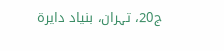ج20، تہران، بنیاد دایرۃ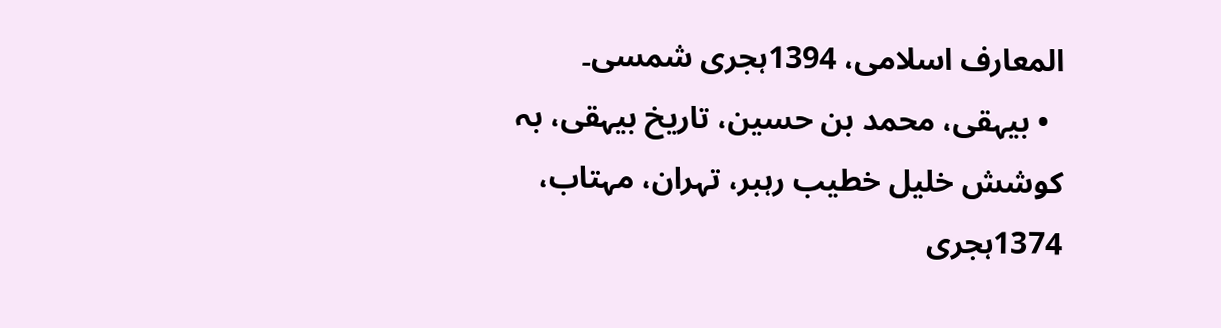المعارف اسلامی، 1394ہجری شمسی۔
  • بیہقی، محمد بن حسین، تاریخ بیہقی، بہ کوشش خلیل خطیب رہبر، تہران، مہتاب، 1374ہجری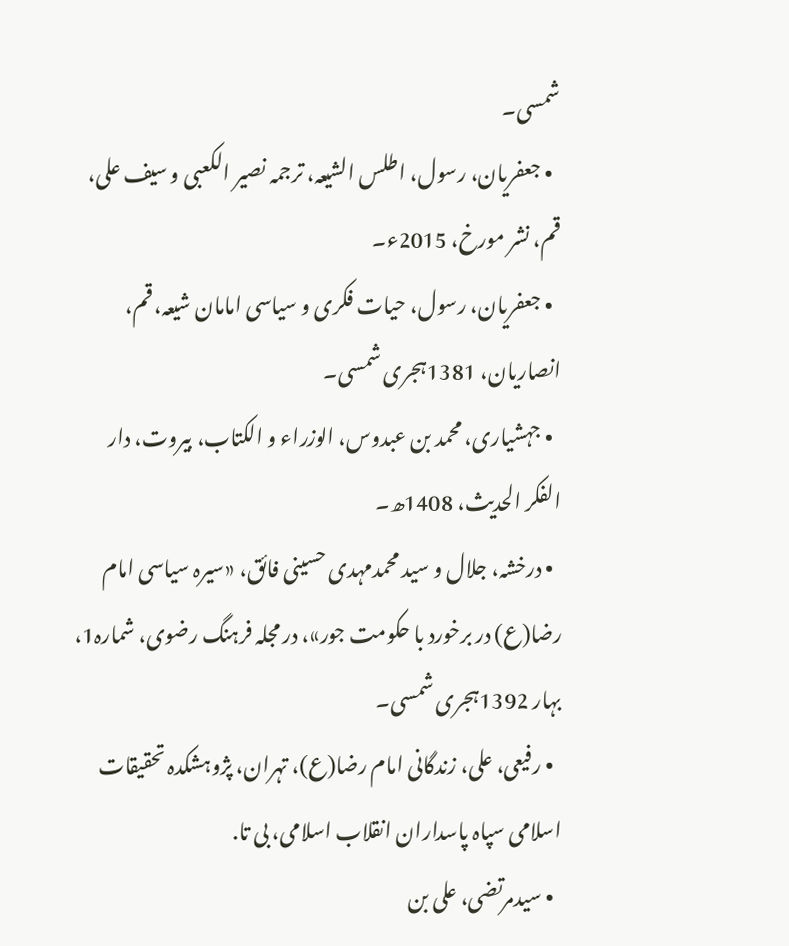شمسی۔
  • جعفریان، رسول، اطلس الشیعہ، ترجمہ نصیر الکعبی و سیف علی، قم، نشر مورخ، 2015ء۔
  • جعفریان، رسول، حیات فکری و سیاسی امامان شیعہ، قم، انصاریان، 1381ہجری شمسی۔
  • جہشیاری، محمد بن عبدوس، الوزراء و الکتاب، بیروت، دار الفکر الحدیث، 1408ھ۔
  • درخشہ، جلال و سید محمدمہدی حسینی فائق، «سیرہ سیاسی امام رضا(ع) در برخورد با حکومت جور»، در مجلہ فرہنگ رضوی، شمارہ1، بہار 1392ہجری شمسی۔
  • رفیعی، علی، زندگانی امام رضا(ع)، تہران، پژوہشکدہ تحقیقات اسلامی سپاہ پاسداران انقلاب اسلامی، بی تا.
  • سیدمرتضی، علی بن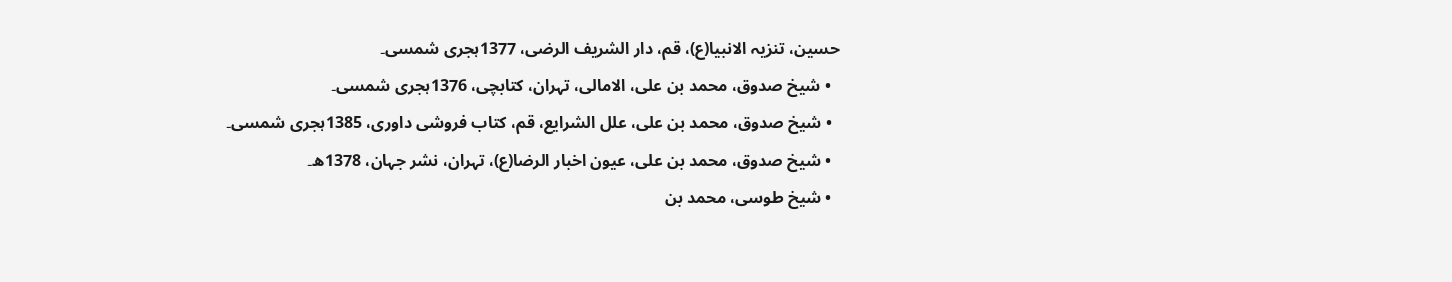حسین، تنزیہ الانبیا(ع)، قم، دار الشریف الرضی، 1377ہجری شمسی۔
  • شیخ صدوق، محمد بن علی، الامالی، تہران، کتابچی، 1376ہجری شمسی۔
  • شیخ صدوق، محمد بن علی، علل الشرایع، قم، کتاب فروشی داوری، 1385ہجری شمسی۔
  • شیخ صدوق، محمد بن علی، عیون اخبار الرضا(ع)، تہران، نشر جہان، 1378ھ۔
  • شیخ طوسی، محمد بن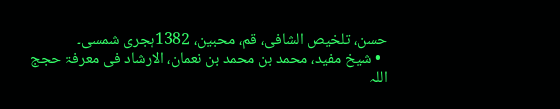حسن، تلخیص الشافی، قم، محبین، 1382ہجری شمسی۔
  • شیخ مفید، محمد بن محمد بن نعمان، الارشاد فی معرفۃ حجج اللہ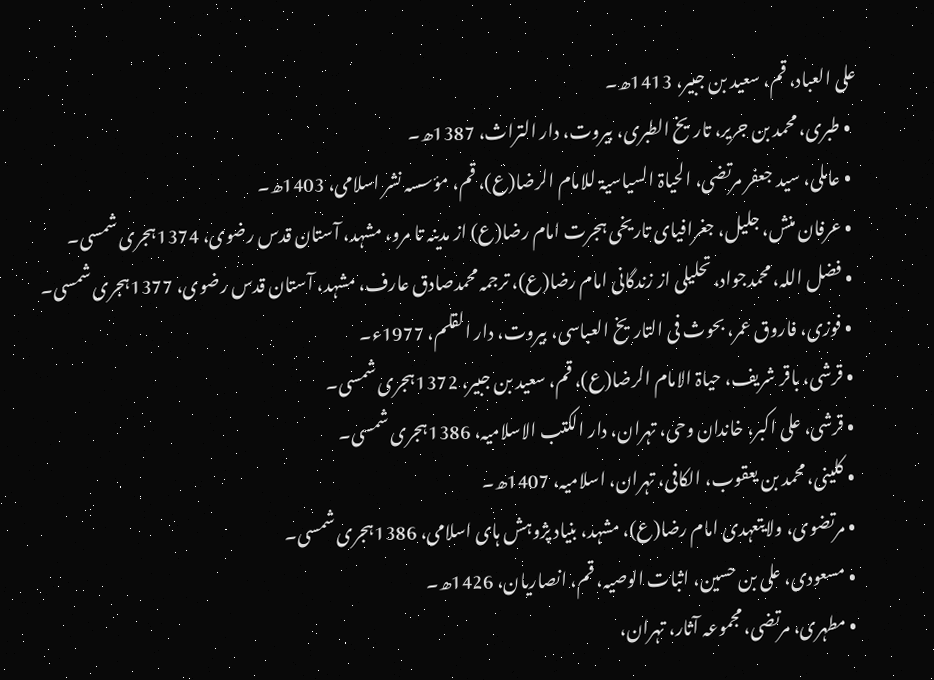علی العباد، قم، سعید بن جبیر، 1413ھ۔
  • طبری، محمد بن جریر، تاریخ الطبری، بیروت، دار التراث، 1387ھ۔
  • عاملی، سید جعفر مرتضی، الحیاۃ السیاسیۃ للامام الرضا(ع)، قم، مؤسسہ نشر اسلامی، 1403ھ۔
  • عرفان منش، جلیل، جغرافیای تاریخی ہجرت امام رضا(ع) از مدینہ تا مرو، مشہد، آستان قدس رضوی، 1374ہجری شمسی۔
  • فضل اللہ، محمدجواد، تحلیلی از زندگانی امام رضا(ع)، ترجمہ محمدصادق عارف، مشہد، آستان قدس رضوی، 1377ہجری شمسی۔
  • فوزی، فاروق عمر، بحوث فی التاریخ العباسی، بیروت، دار القلم، 1977ء۔
  • قرشی، باقر شریف، حیاۃ الامام الرضا(ع)، قم، سعید بن جبیر، 1372ہجری شمسی۔
  • قرشی، علی اکبر، خاندان وحی، تہران، دار الکتب الاسلامیہ، 1386ہجری شمسی۔
  • کلینی، محمد بن یعقوب، الکافی، تہران، اسلامیہ، 1407ھ۔
  • مرتضوی، ولایتعہدی امام رضا(ع)، مشہد، بنیاد پژوہش ہای اسلامی، 1386ہجری شمسی۔
  • مسعودی، علی بن حسین، اثبات الوصیہ، قم، انصاریان، 1426ھ۔
  • مطہری، مرتضی، مجموعہ آثار، تہران،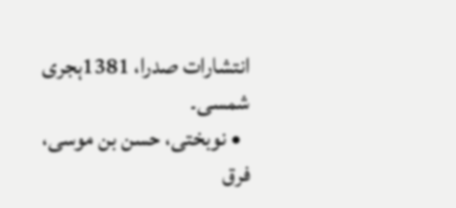انتشارات صدرا، 1381ہجری شمسی۔
  • نوبختی، حسن بن موسی، فرق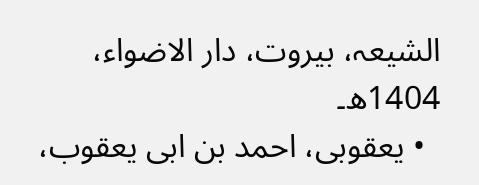الشیعہ، بیروت، دار الاضواء، 1404ھ۔
  • یعقوبی، احمد بن ابی یعقوب،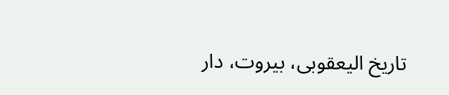تاریخ الیعقوبی، بیروت، دار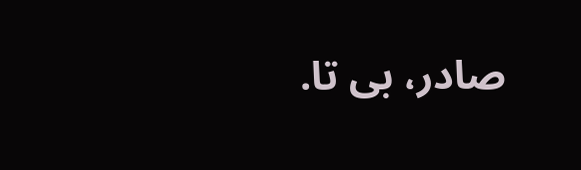صادر، بی تا.